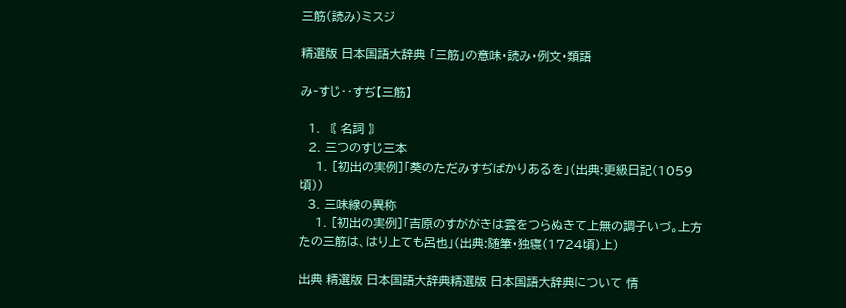三筋(読み)ミスジ

精選版 日本国語大辞典 「三筋」の意味・読み・例文・類語

み‐すじ‥すぢ【三筋】

  1. 〘 名詞 〙
  2. 三つのすじ三本
    1. [初出の実例]「葵のただみすぢばかりあるを」(出典:更級日記(1059頃))
  3. 三味線の異称
    1. [初出の実例]「吉原のすががきは雲をつらぬきて上無の調子いづ。上方たの三筋は、はり上ても呂也」(出典:随筆・独寝(1724頃)上)

出典 精選版 日本国語大辞典精選版 日本国語大辞典について 情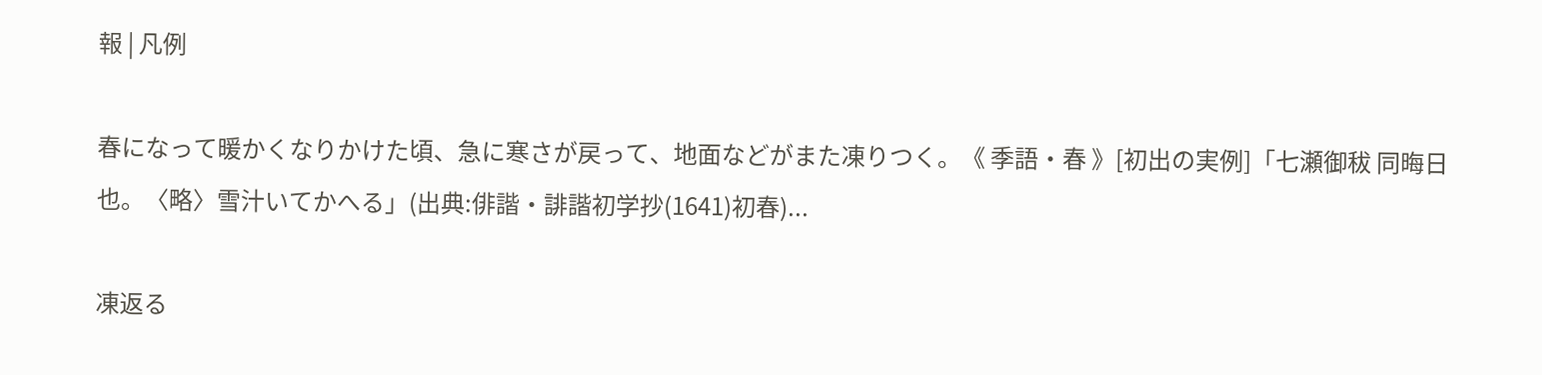報 | 凡例

春になって暖かくなりかけた頃、急に寒さが戻って、地面などがまた凍りつく。《 季語・春 》[初出の実例]「七瀬御秡 同晦日也。〈略〉雪汁いてかへる」(出典:俳諧・誹諧初学抄(1641)初春)...

凍返る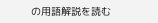の用語解説を読む